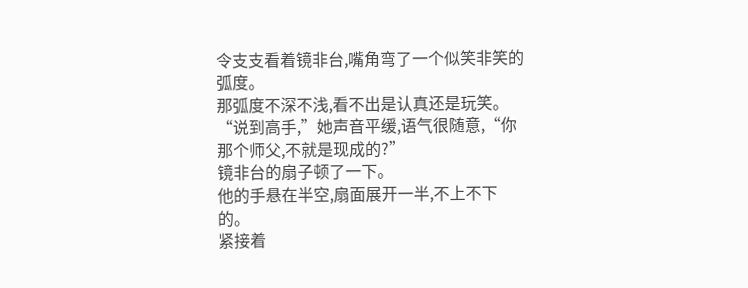令支支看着镜非台,嘴角弯了一个似笑非笑的弧度。
那弧度不深不浅,看不出是认真还是玩笑。
“说到高手,”她声音平缓,语气很随意,“你那个师父,不就是现成的?”
镜非台的扇子顿了一下。
他的手悬在半空,扇面展开一半,不上不下的。
紧接着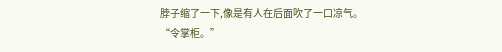脖子缩了一下,像是有人在后面吹了一口凉气。
“令掌柜。”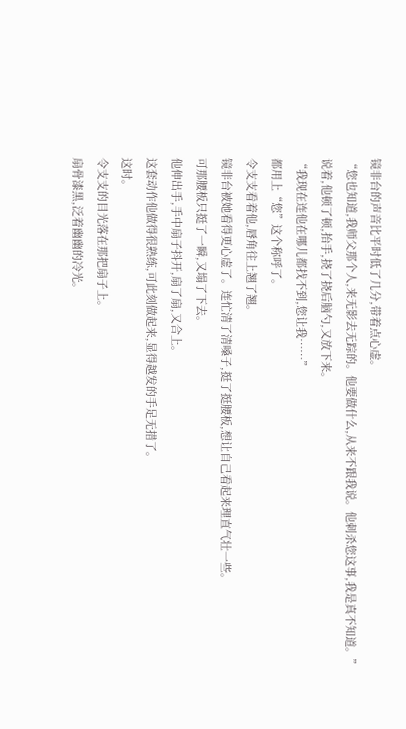镜非台的声音比平时低了几分,带着点心虚。
“您也知道,我师父那个人,来无影去无踪的。他要做什么,从来不跟我说。他刺杀您这事,我是真不知道。”
说着,他顿了顿,抬手,挠了挠后脑勺,又放下来。
“我现在连他在哪儿都找不到,您让我……”
都用上“您”这个称呼了。
令支支看着他,唇角往上翘了翘。
镜非台被她看得更心虚了。连忙清了清嗓子,挺了挺腰板,想让自己看起来理直气壮一些。
可那腰板只挺了一瞬,又塌了下去。
他伸出手,手中扇子抖开,扇了扇,又合上。
这套动作他做得很熟练,可此刻做起来,显得越发的手足无措了。
这时。
令支支的目光落在那把扇子上。
扇骨漆黑,泛着幽幽的冷光。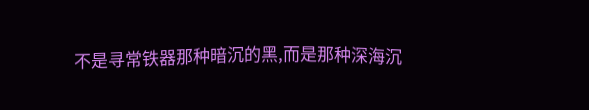不是寻常铁器那种暗沉的黑,而是那种深海沉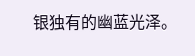银独有的幽蓝光泽。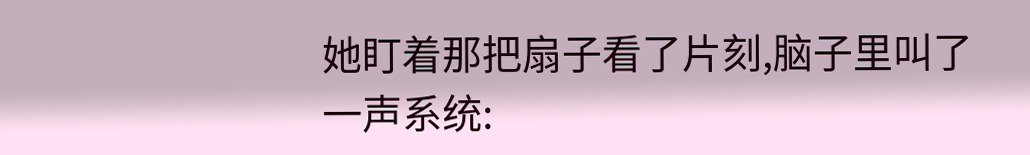她盯着那把扇子看了片刻,脑子里叫了一声系统: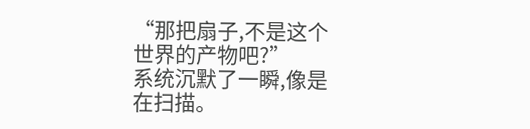“那把扇子,不是这个世界的产物吧?”
系统沉默了一瞬,像是在扫描。